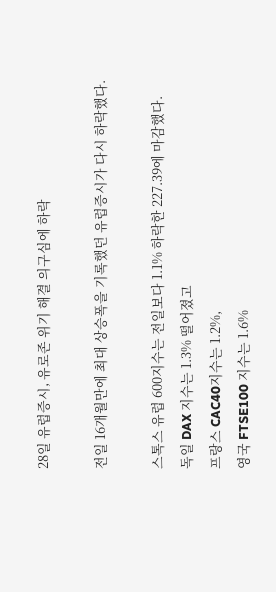28일 유럽증시, 유로존 위기 해결 의구심에 하락

전일 16개월만에 최대 상승폭을 기록했던 유럽증시가 다시 하락했다.

스톡스 유럽 600지수는 전일보다 1.1% 하락한 227.39에 마감했다.
독일 DAX 지수는 1.3% 떨어졌고
프랑스 CAC40지수는 1.2%,
영국 FTSE100 지수는 1.6%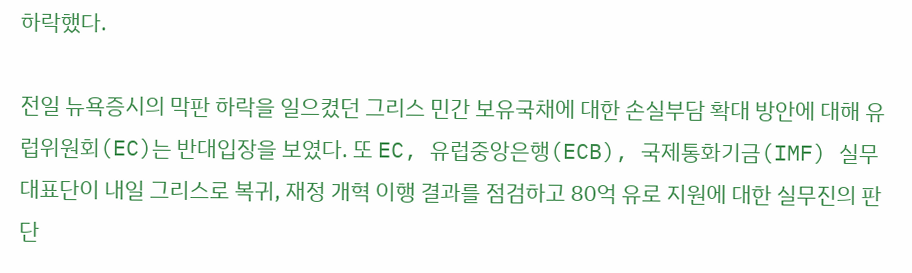하락했다.

전일 뉴욕증시의 막판 하락을 일으켰던 그리스 민간 보유국채에 대한 손실부담 확대 방안에 대해 유럽위원회(EC)는 반대입장을 보였다. 또 EC, 유럽중앙은행(ECB), 국제통화기금(IMF) 실무 대표단이 내일 그리스로 복귀, 재정 개혁 이행 결과를 점검하고 80억 유로 지원에 대한 실무진의 판단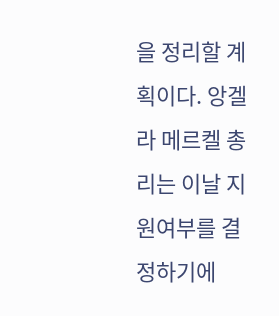을 정리할 계획이다. 앙겔라 메르켈 총리는 이날 지원여부를 결정하기에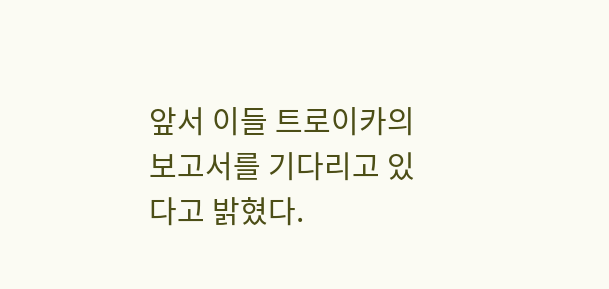앞서 이들 트로이카의 보고서를 기다리고 있다고 밝혔다.